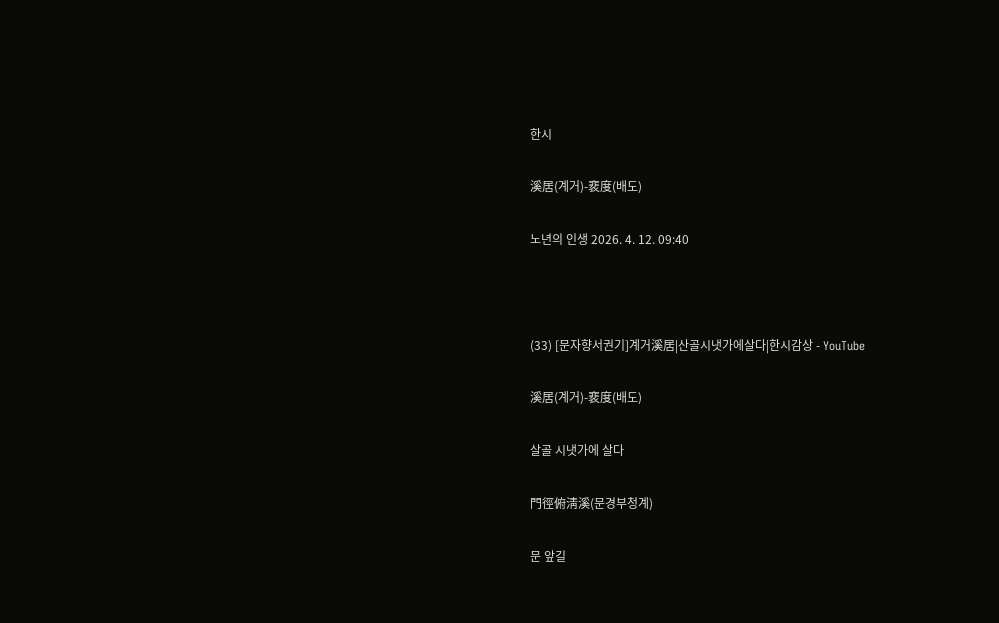한시

溪居(계거)-裵度(배도)

노년의 인생 2026. 4. 12. 09:40



(33) [문자향서권기]계거溪居|산골시냇가에살다|한시감상 - YouTube

溪居(계거)-裵度(배도)

살골 시냇가에 살다

門徑俯淸溪(문경부청계)

문 앞길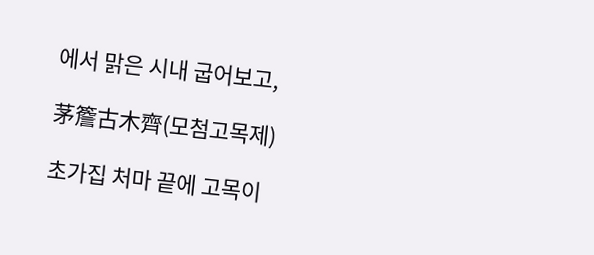에서 맑은 시내 굽어보고,

茅簷古木齊(모첨고목제)

초가집 처마 끝에 고목이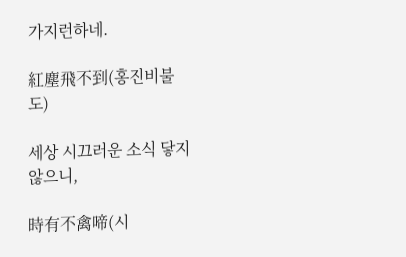가지런하네.

紅塵飛不到(홍진비불도)

세상 시끄러운 소식 닿지 않으니,

時有不禽啼(시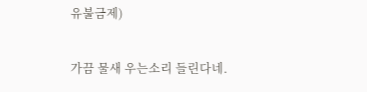유불금제)

가끔 물새 우는소리 들린다네.